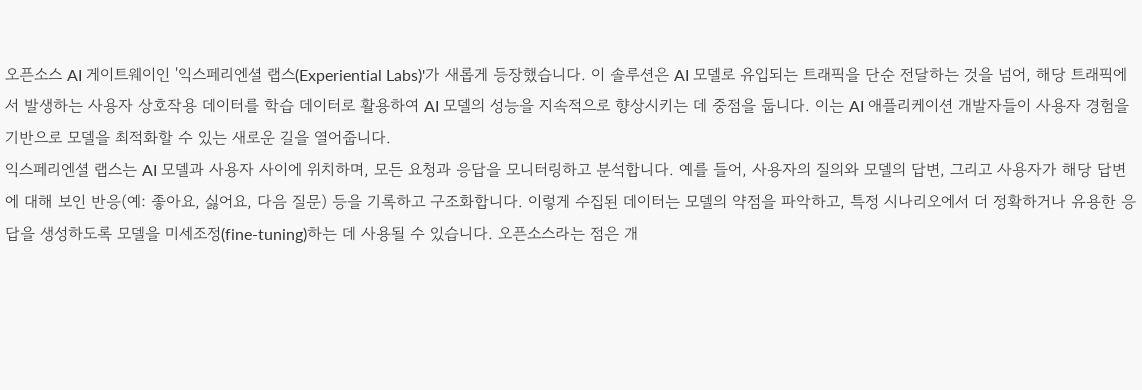오픈소스 AI 게이트웨이인 '익스페리엔셜 랩스(Experiential Labs)'가 새롭게 등장했습니다. 이 솔루션은 AI 모델로 유입되는 트래픽을 단순 전달하는 것을 넘어, 해당 트래픽에서 발생하는 사용자 상호작용 데이터를 학습 데이터로 활용하여 AI 모델의 성능을 지속적으로 향상시키는 데 중점을 둡니다. 이는 AI 애플리케이션 개발자들이 사용자 경험을 기반으로 모델을 최적화할 수 있는 새로운 길을 열어줍니다.
익스페리엔셜 랩스는 AI 모델과 사용자 사이에 위치하며, 모든 요청과 응답을 모니터링하고 분석합니다. 예를 들어, 사용자의 질의와 모델의 답변, 그리고 사용자가 해당 답변에 대해 보인 반응(예: 좋아요, 싫어요, 다음 질문) 등을 기록하고 구조화합니다. 이렇게 수집된 데이터는 모델의 약점을 파악하고, 특정 시나리오에서 더 정확하거나 유용한 응답을 생성하도록 모델을 미세조정(fine-tuning)하는 데 사용될 수 있습니다. 오픈소스라는 점은 개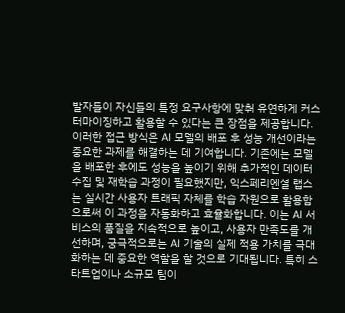발자들이 자신들의 특정 요구사항에 맞춰 유연하게 커스터마이징하고 활용할 수 있다는 큰 장점을 제공합니다.
이러한 접근 방식은 AI 모델의 배포 후 성능 개선이라는 중요한 과제를 해결하는 데 기여합니다. 기존에는 모델을 배포한 후에도 성능을 높이기 위해 추가적인 데이터 수집 및 재학습 과정이 필요했지만, 익스페리엔셜 랩스는 실시간 사용자 트래픽 자체를 학습 자원으로 활용함으로써 이 과정을 자동화하고 효율화합니다. 이는 AI 서비스의 품질을 지속적으로 높이고, 사용자 만족도를 개선하며, 궁극적으로는 AI 기술의 실제 적용 가치를 극대화하는 데 중요한 역할을 할 것으로 기대됩니다. 특히 스타트업이나 소규모 팀이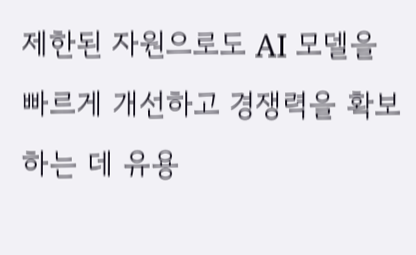제한된 자원으로도 AI 모델을 빠르게 개선하고 경쟁력을 확보하는 데 유용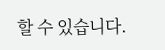할 수 있습니다.